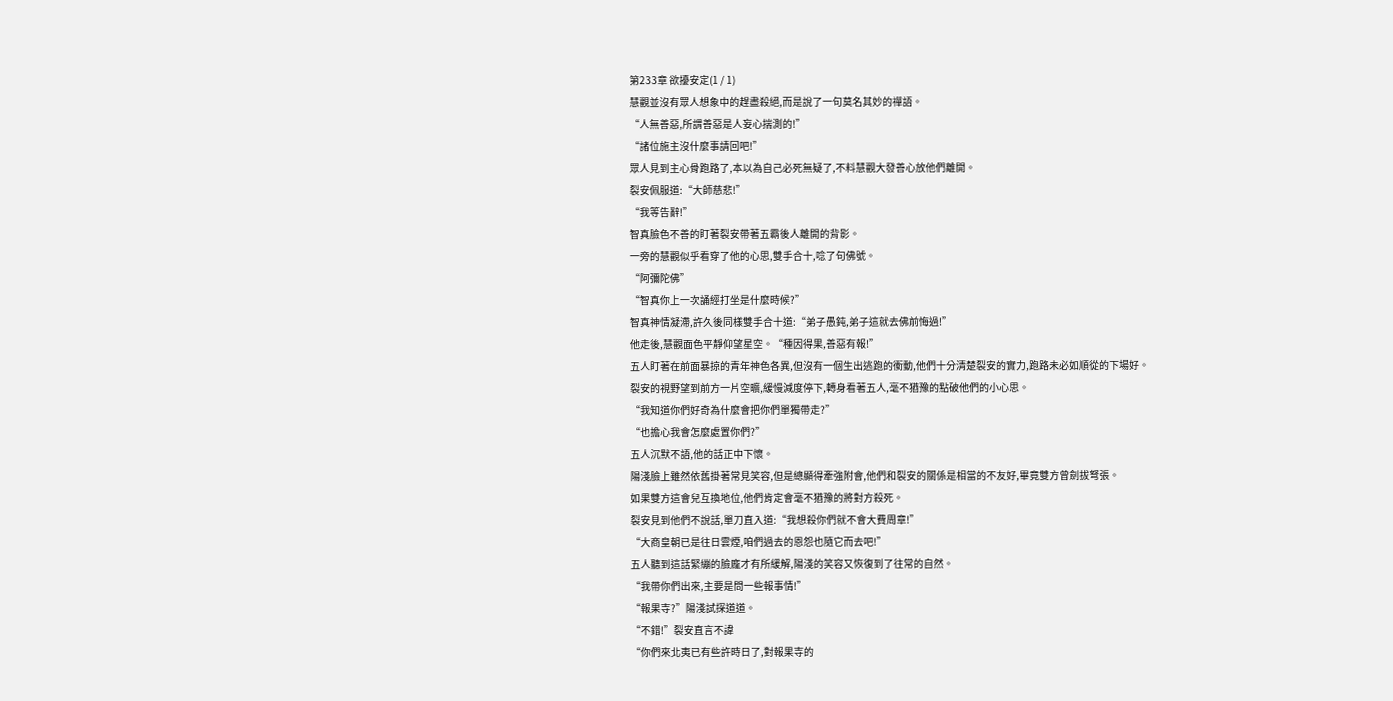第233章 欲擾安定(1 / 1)
慧觀並沒有眾人想象中的趕盡殺絕,而是說了一句莫名其妙的禪語。
“人無善惡,所謂善惡是人妄心揣測的!”
“諸位施主沒什麼事請回吧!”
眾人見到主心骨跑路了,本以為自己必死無疑了,不料慧觀大發善心放他們離開。
裂安佩服道:“大師慈悲!”
“我等告辭!”
智真臉色不善的盯著裂安帶著五霸後人離開的背影。
一旁的慧觀似乎看穿了他的心思,雙手合十,唸了句佛號。
“阿彌陀佛”
“智真你上一次誦經打坐是什麼時候?”
智真神情凝滯,許久後同樣雙手合十道:“弟子愚鈍,弟子這就去佛前悔過!”
他走後,慧觀面色平靜仰望星空。“種因得果,善惡有報!”
五人盯著在前面暴掠的青年神色各異,但沒有一個生出逃跑的衝動,他們十分清楚裂安的實力,跑路未必如順從的下場好。
裂安的視野望到前方一片空曠,緩慢減度停下,轉身看著五人,毫不猶豫的點破他們的小心思。
“我知道你們好奇為什麼會把你們單獨帶走?”
“也擔心我會怎麼處置你們?”
五人沉默不語,他的話正中下懷。
陽淺臉上雖然依舊掛著常見笑容,但是總顯得牽強附會,他們和裂安的關係是相當的不友好,畢竟雙方曾劍拔弩張。
如果雙方這會兒互換地位,他們肯定會毫不猶豫的將對方殺死。
裂安見到他們不說話,單刀直入道:“我想殺你們就不會大費周章!”
“大商皇朝已是往日雲煙,咱們過去的恩怨也隨它而去吧!”
五人聽到這話緊繃的臉龐才有所緩解,陽淺的笑容又恢復到了往常的自然。
“我帶你們出來,主要是問一些報事情!”
“報果寺?”陽淺試探道道。
“不錯!”裂安直言不諱
“你們來北夷已有些許時日了,對報果寺的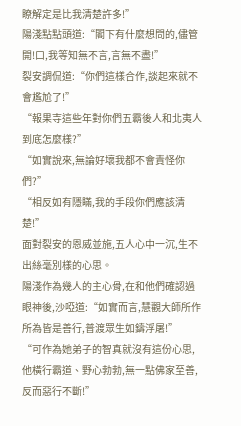瞭解定是比我清楚許多!”
陽淺點點頭道:“閣下有什麼想問的,儘管開!口,我等知無不言,言無不盡!”
裂安調侃道:“你們這樣合作,談起來就不會尷尬了!”
“報果寺這些年對你們五霸後人和北夷人到底怎麼樣?”
“如實說來,無論好壞我都不會責怪你們?”
“相反如有隱瞞,我的手段你們應該清楚!”
面對裂安的恩威並施,五人心中一沉,生不出絲毫別樣的心思。
陽淺作為幾人的主心骨,在和他們確認過眼神後,沙啞道:“如實而言,慧觀大師所作所為皆是善行,普渡眾生如鑄浮屠!”
“可作為她弟子的智真就沒有這份心思,他橫行霸道、野心勃勃,無一點佛家至善,反而惡行不斷!”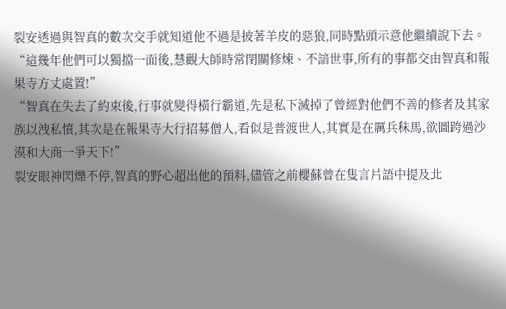裂安透過與智真的數次交手就知道他不過是披著羊皮的惡狼,同時點頭示意他繼續說下去。
“這幾年他們可以獨擋一面後,慧觀大師時常閉關修煉、不諳世事,所有的事都交由智真和報果寺方丈處置!”
“智真在失去了約束後,行事就變得橫行霸道,先是私下滅掉了曾經對他們不善的修者及其家族以洩私憤,其次是在報果寺大行招募僧人,看似是普渡世人,其實是在厲兵秣馬,欲圖跨過沙漠和大商一爭天下!”
裂安眼神閃爍不停,智真的野心超出他的預料,儘管之前櫻蘇曾在隻言片語中提及北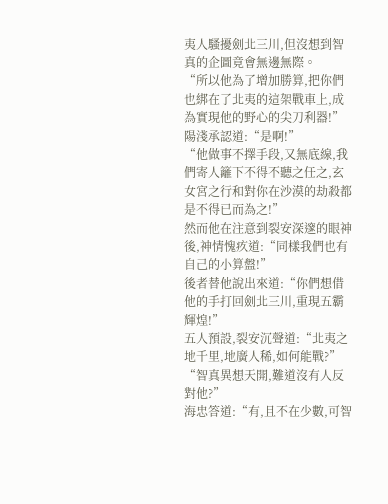夷人騷擾劍北三川,但沒想到智真的企圖竟會無邊無際。
“所以他為了增加勝算,把你們也綁在了北夷的這架戰車上,成為實現他的野心的尖刀利器!”
陽淺承認道:“是啊!”
“他做事不擇手段,又無底線,我們寄人籬下不得不聽之任之,玄女宮之行和對你在沙漠的劫殺都是不得已而為之!”
然而他在注意到裂安深邃的眼神後,神情愧疚道:“同樣我們也有自己的小算盤!”
後者替他說出來道:“你們想借他的手打回劍北三川,重現五霸輝煌!”
五人預設,裂安沉聲道:“北夷之地千里,地廣人稀,如何能戰?”
“智真異想天開,難道沒有人反對他?”
海忠答道:“有,且不在少數,可智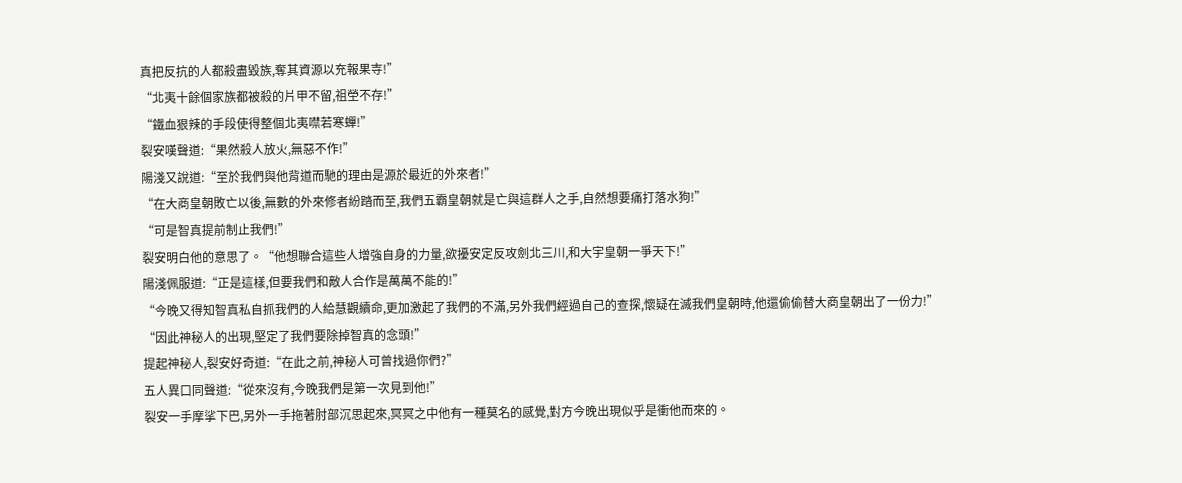真把反抗的人都殺盡毀族,奪其資源以充報果寺!”
“北夷十餘個家族都被殺的片甲不留,祖塋不存!”
“鐵血狠辣的手段使得整個北夷噤若寒蟬!”
裂安嘆聲道:“果然殺人放火,無惡不作!”
陽淺又說道:“至於我們與他背道而馳的理由是源於最近的外來者!”
“在大商皇朝敗亡以後,無數的外來修者紛踏而至,我們五霸皇朝就是亡與這群人之手,自然想要痛打落水狗!”
“可是智真提前制止我們!”
裂安明白他的意思了。“他想聯合這些人增強自身的力量,欲擾安定反攻劍北三川,和大宇皇朝一爭天下!”
陽淺佩服道:“正是這樣,但要我們和敵人合作是萬萬不能的!”
“今晚又得知智真私自抓我們的人給慧觀續命,更加激起了我們的不滿,另外我們經過自己的查探,懷疑在滅我們皇朝時,他還偷偷替大商皇朝出了一份力!”
“因此神秘人的出現,堅定了我們要除掉智真的念頭!”
提起神秘人,裂安好奇道:“在此之前,神秘人可曾找過你們?”
五人異口同聲道:“從來沒有,今晚我們是第一次見到他!”
裂安一手摩挲下巴,另外一手拖著肘部沉思起來,冥冥之中他有一種莫名的感覺,對方今晚出現似乎是衝他而來的。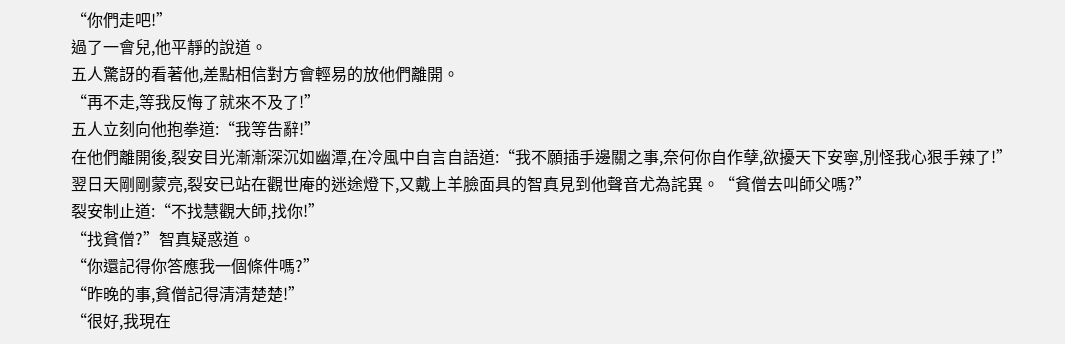“你們走吧!”
過了一會兒,他平靜的說道。
五人驚訝的看著他,差點相信對方會輕易的放他們離開。
“再不走,等我反悔了就來不及了!”
五人立刻向他抱拳道:“我等告辭!”
在他們離開後,裂安目光漸漸深沉如幽潭,在冷風中自言自語道:“我不願插手邊關之事,奈何你自作孽,欲擾天下安寧,別怪我心狠手辣了!”
翌日天剛剛蒙亮,裂安已站在觀世庵的迷途燈下,又戴上羊臉面具的智真見到他聲音尤為詫異。“貧僧去叫師父嗎?”
裂安制止道:“不找慧觀大師,找你!”
“找貧僧?”智真疑惑道。
“你還記得你答應我一個條件嗎?”
“昨晚的事,貧僧記得清清楚楚!”
“很好,我現在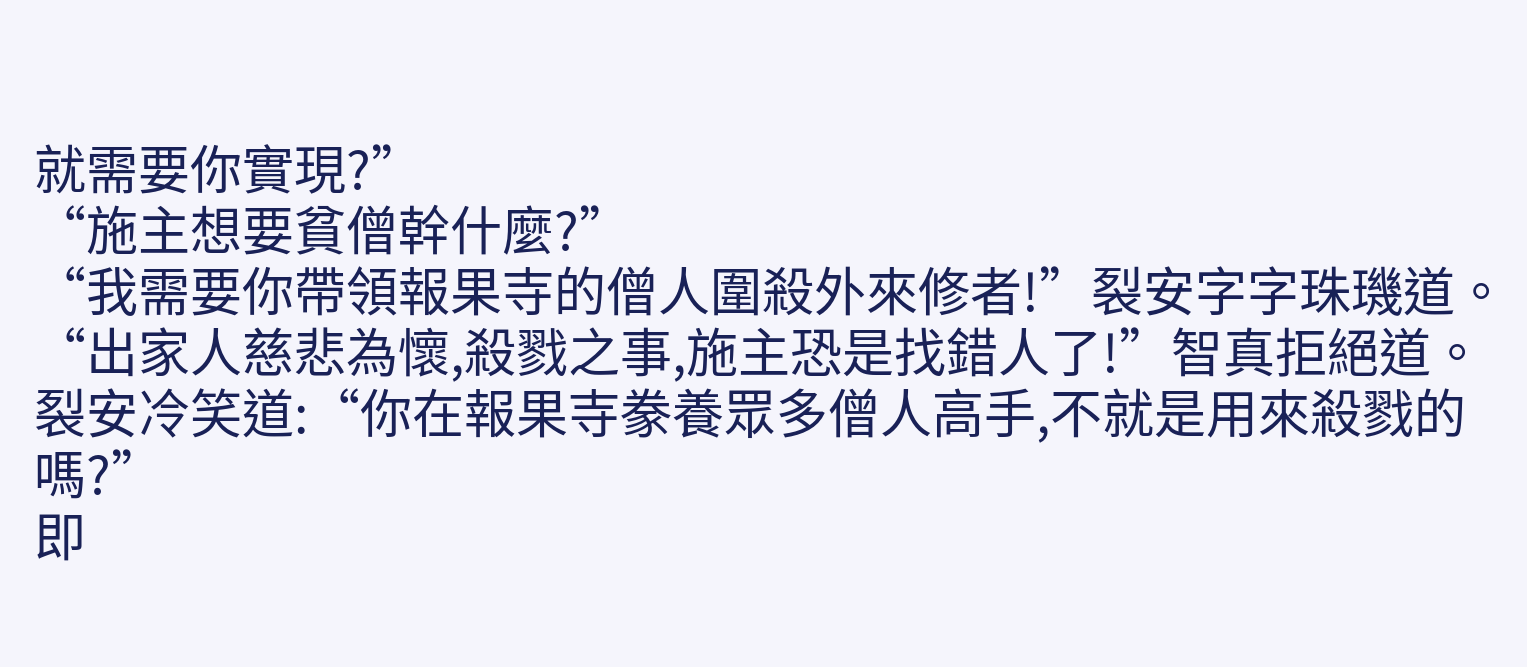就需要你實現?”
“施主想要貧僧幹什麼?”
“我需要你帶領報果寺的僧人圍殺外來修者!”裂安字字珠璣道。
“出家人慈悲為懷,殺戮之事,施主恐是找錯人了!”智真拒絕道。
裂安冷笑道:“你在報果寺豢養眾多僧人高手,不就是用來殺戮的嗎?”
即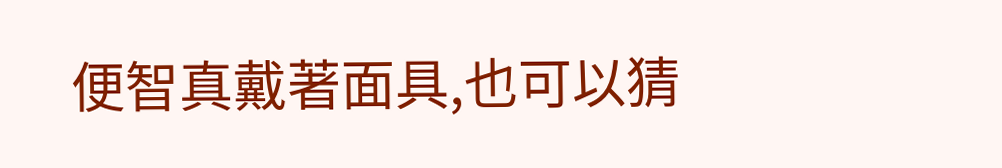便智真戴著面具,也可以猜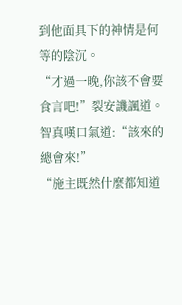到他面具下的神情是何等的陰沉。
“才過一晚,你該不會要食言吧!”裂安譏諷道。
智真嘆口氣道:“該來的總會來!”
“施主既然什麼都知道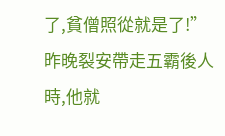了,貧僧照從就是了!”
昨晚裂安帶走五霸後人時,他就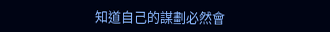知道自己的謀劃必然會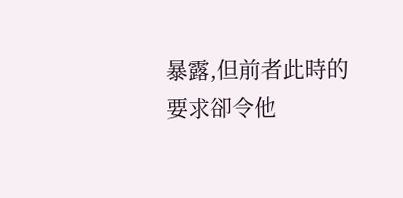暴露,但前者此時的要求卻令他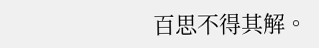百思不得其解。